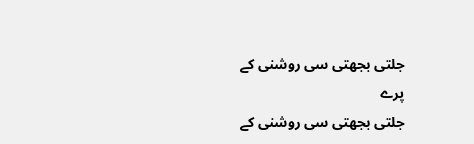جلتی بجھتی سی روشنی کے پرے
جلتی بجھتی سی روشنی کے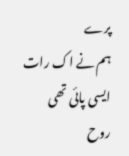پرے
ہم نے اک رات ایسی پائی تھی
روح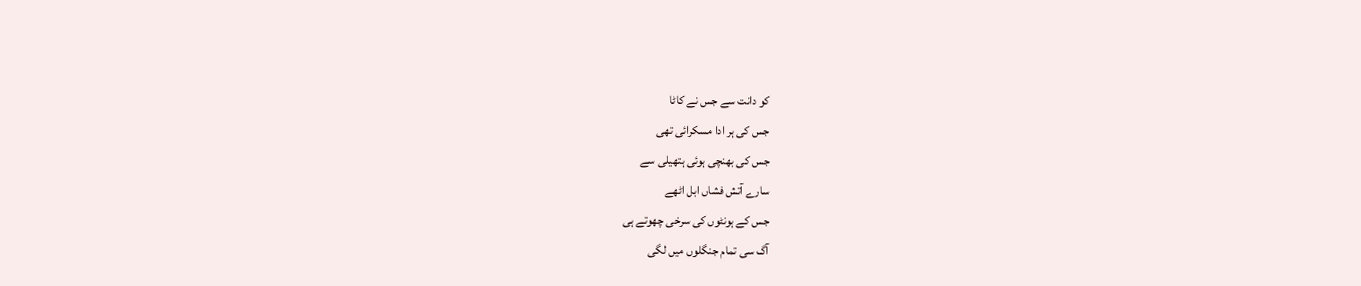کو دانت سے جس نے کاٹا
جس کی ہر ادا مسکرائی تھی
جس کی بھنچی ہوئی ہتھیلی سے
سارے آتش فشاں ابل اٹھے
جس کے ہونٹوں کی سرخی چھوتے ہی
آگ سی تمام جنگلوں میں لگی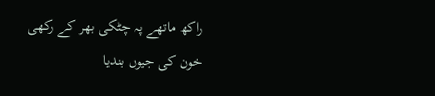راکھ ماتھے پہ چٹکی بھر کے رکھی
خون کی جیوں بندیا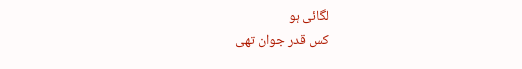لگائی ہو
کس قدر جوان تھی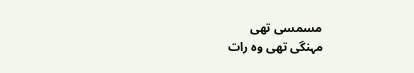مسمسی تھی
مہنگی تھی وہ رات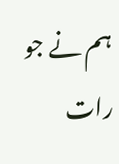ہم نے جو رات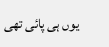یوں ہی پائی تھی